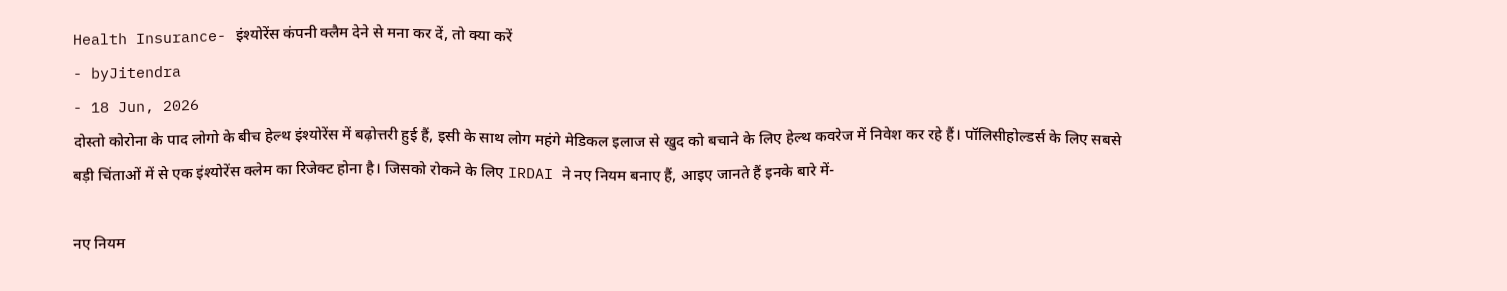Health Insurance- इंश्योरेंस कंपनी क्लैम देने से मना कर दें, तो क्या करें
- byJitendra
- 18 Jun, 2026
दोस्तो कोरोना के पाद लोगो के बीच हेल्थ इंश्योरेंस में बढ़ोत्तरी हुई हैं, इसी के साथ लोग महंगे मेडिकल इलाज से खुद को बचाने के लिए हेल्थ कवरेज में निवेश कर रहे हैं। पॉलिसीहोल्डर्स के लिए सबसे बड़ी चिंताओं में से एक इंश्योरेंस क्लेम का रिजेक्ट होना है। जिसको रोकने के लिए IRDAI ने नए नियम बनाए हैं, आइए जानते हैं इनके बारे में-

नए नियम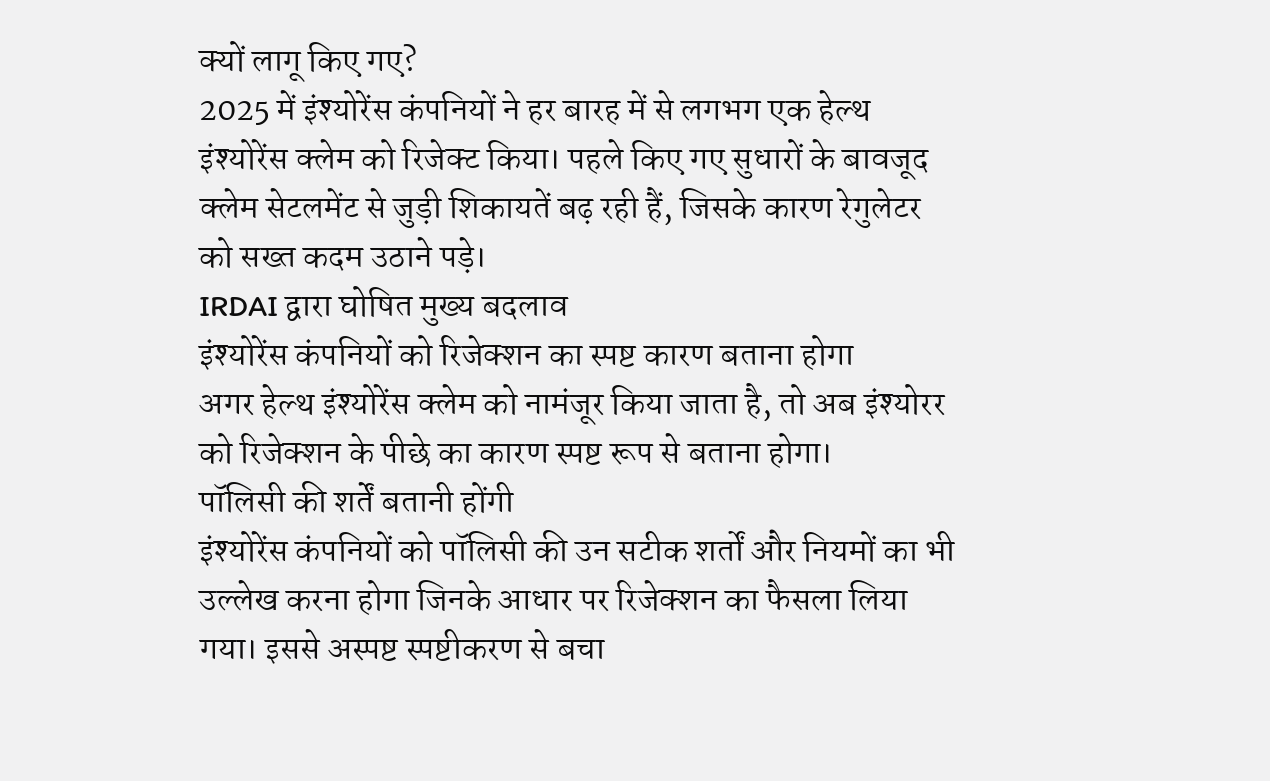क्यों लागू किए गए?
2025 में इंश्योरेंस कंपनियों ने हर बारह में से लगभग एक हेल्थ इंश्योरेंस क्लेम को रिजेक्ट किया। पहले किए गए सुधारों के बावजूद क्लेम सेटलमेंट से जुड़ी शिकायतें बढ़ रही हैं, जिसके कारण रेगुलेटर को सख्त कदम उठाने पड़े।
IRDAI द्वारा घोषित मुख्य बदलाव
इंश्योरेंस कंपनियों को रिजेक्शन का स्पष्ट कारण बताना होगा
अगर हेल्थ इंश्योरेंस क्लेम को नामंजूर किया जाता है, तो अब इंश्योरर को रिजेक्शन के पीछे का कारण स्पष्ट रूप से बताना होगा।
पॉलिसी की शर्तें बतानी होंगी
इंश्योरेंस कंपनियों को पॉलिसी की उन सटीक शर्तों और नियमों का भी उल्लेख करना होगा जिनके आधार पर रिजेक्शन का फैसला लिया गया। इससे अस्पष्ट स्पष्टीकरण से बचा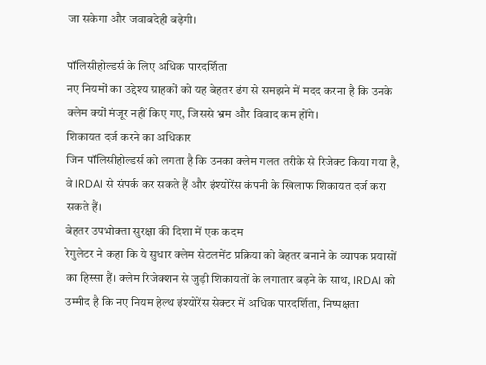जा सकेगा और जवाबदेही बढ़ेगी।

पॉलिसीहोल्डर्स के लिए अधिक पारदर्शिता
नए नियमों का उद्देश्य ग्राहकों को यह बेहतर ढंग से समझने में मदद करना है कि उनके क्लेम क्यों मंजूर नहीं किए गए, जिससे भ्रम और विवाद कम होंगे।
शिकायत दर्ज करने का अधिकार
जिन पॉलिसीहोल्डर्स को लगता है कि उनका क्लेम गलत तरीके से रिजेक्ट किया गया है, वे IRDAI से संपर्क कर सकते हैं और इंश्योरेंस कंपनी के खिलाफ शिकायत दर्ज करा सकते हैं।
बेहतर उपभोक्ता सुरक्षा की दिशा में एक कदम
रेगुलेटर ने कहा कि ये सुधार क्लेम सेटलमेंट प्रक्रिया को बेहतर बनाने के व्यापक प्रयासों का हिस्सा हैं। क्लेम रिजेक्शन से जुड़ी शिकायतों के लगातार बढ़ने के साथ, IRDAI को उम्मीद है कि नए नियम हेल्थ इंश्योरेंस सेक्टर में अधिक पारदर्शिता, निष्पक्षता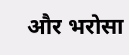और भरोसा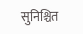सुनिश्चित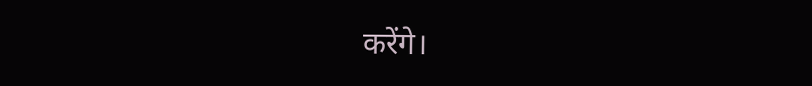करेंगे।